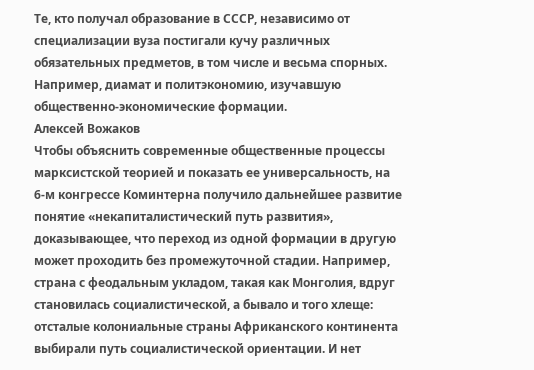Те, кто получал образование в СССР, независимо от специализации вуза постигали кучу различных обязательных предметов, в том числе и весьма спорных. Например, диамат и политэкономию, изучавшую общественно-экономические формации.
Алексей Вожаков
Чтобы объяснить современные общественные процессы марксистской теорией и показать ее универсальность, на 6‑м конгрессе Коминтерна получило дальнейшее развитие понятие «некапиталистический путь развития», доказывающее, что переход из одной формации в другую может проходить без промежуточной стадии. Например, страна с феодальным укладом, такая как Монголия, вдруг становилась социалистической, а бывало и того хлеще: отсталые колониальные страны Африканского континента выбирали путь социалистической ориентации. И нет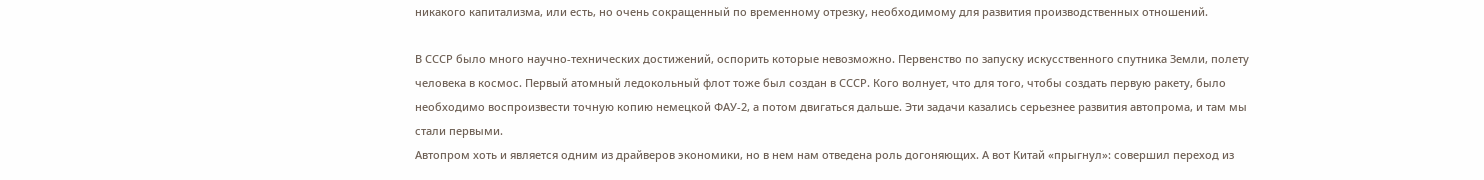никакого капитализма, или есть, но очень сокращенный по временному отрезку, необходимому для развития производственных отношений.

В СССР было много научно-технических достижений, оспорить которые невозможно. Первенство по запуску искусственного спутника Земли, полету человека в космос. Первый атомный ледокольный флот тоже был создан в СССР. Кого волнует, что для того, чтобы создать первую ракету, было необходимо воспроизвести точную копию немецкой ФАУ-2, а потом двигаться дальше. Эти задачи казались серьезнее развития автопрома, и там мы стали первыми.
Автопром хоть и является одним из драйверов экономики, но в нем нам отведена роль догоняющих. А вот Китай «прыгнул»: совершил переход из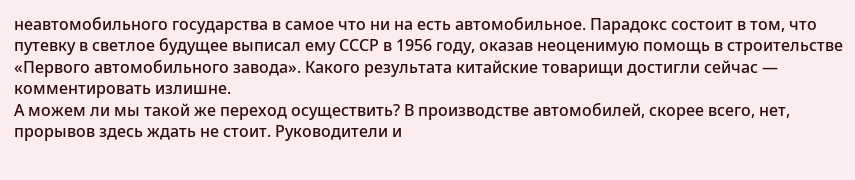неавтомобильного государства в самое что ни на есть автомобильное. Парадокс состоит в том, что путевку в светлое будущее выписал ему СССР в 1956 году, оказав неоценимую помощь в строительстве «Первого автомобильного завода». Какого результата китайские товарищи достигли сейчас — комментировать излишне.
А можем ли мы такой же переход осуществить? В производстве автомобилей, скорее всего, нет, прорывов здесь ждать не стоит. Руководители и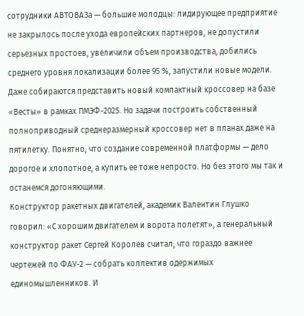сотрудники АВТОВАЗа — большие молодцы: лидирующее предприятие не закрылось после ухода европейских партнеров, не допустили серьезных простоев, увеличили объем производства, добились среднего уровня локализации более 95 %, запустили новые модели. Даже собираются представить новый компактный кроссовер на базе «Весты» в рамках ПМЭФ-2025. Но задачи построить собственный полноприводный среднеразмерный кроссовер нет в планах даже на пятилетку. Понятно, что создание современной платформы — дело дорогое и хлопотное, а купить ее тоже непросто. Но без этого мы так и останемся догоняющими.
Конструктор ракетных двигателей, академик Валентин Глушко говорил: «С хорошим двигателем и ворота полетят», а генеральный конструктор ракет Сергей Королев считал, что гораздо важнее чертежей по ФАУ-2 — собрать коллектив одержимых единомышленников. И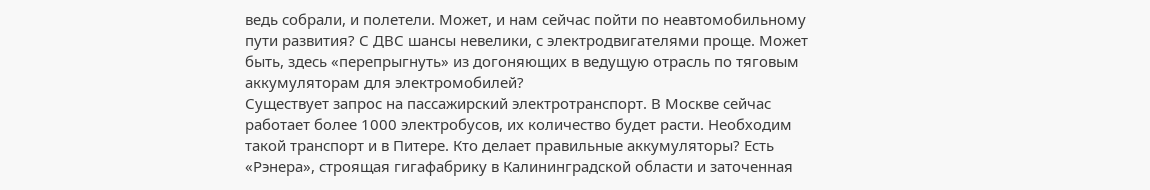ведь собрали, и полетели. Может, и нам сейчас пойти по неавтомобильному пути развития? С ДВС шансы невелики, с электродвигателями проще. Может быть, здесь «перепрыгнуть» из догоняющих в ведущую отрасль по тяговым аккумуляторам для электромобилей?
Существует запрос на пассажирский электротранспорт. В Москве сейчас работает более 1000 электробусов, их количество будет расти. Необходим такой транспорт и в Питере. Кто делает правильные аккумуляторы? Есть «Рэнера», строящая гигафабрику в Калининградской области и заточенная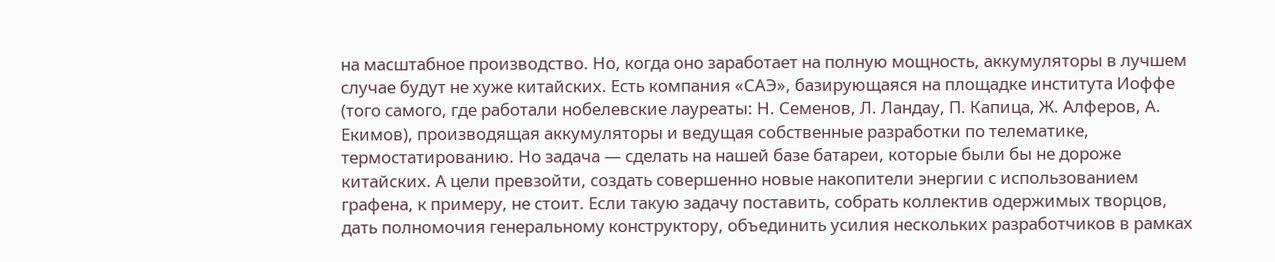на масштабное производство. Но, когда оно заработает на полную мощность, аккумуляторы в лучшем случае будут не хуже китайских. Есть компания «САЭ», базирующаяся на площадке института Иоффе (того самого, где работали нобелевские лауреаты: Н. Семенов, Л. Ландау, П. Капица, Ж. Алферов, А. Екимов), производящая аккумуляторы и ведущая собственные разработки по телематике, термостатированию. Но задача — сделать на нашей базе батареи, которые были бы не дороже китайских. А цели превзойти, создать совершенно новые накопители энергии с использованием графена, к примеру, не стоит. Если такую задачу поставить, собрать коллектив одержимых творцов, дать полномочия генеральному конструктору, объединить усилия нескольких разработчиков в рамках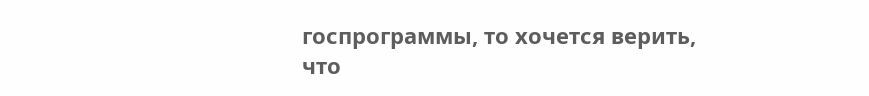госпрограммы, то хочется верить, что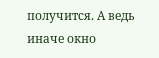получится. А ведь иначе окно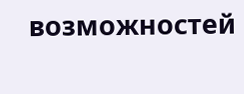возможностей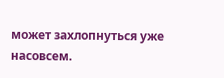может захлопнуться уже насовсем.